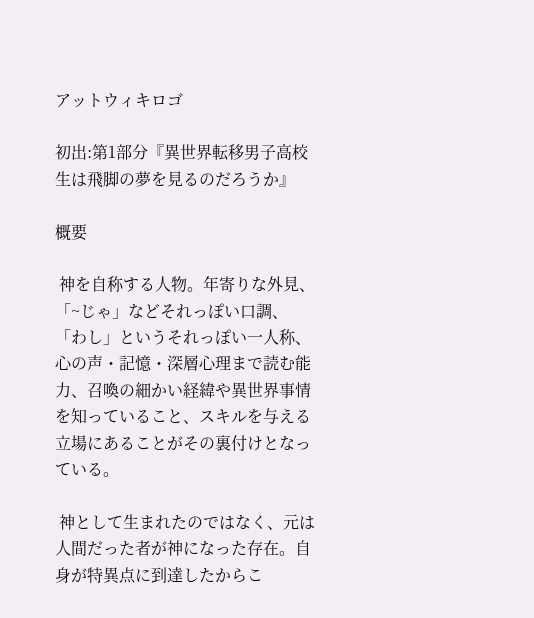アットウィキロゴ

初出:第1部分『異世界転移男子高校生は飛脚の夢を見るのだろうか』

概要

 神を自称する人物。年寄りな外見、「~じゃ」などそれっぽい口調、「わし」というそれっぽい一人称、心の声・記憶・深層心理まで読む能力、召喚の細かい経緯や異世界事情を知っていること、スキルを与える立場にあることがその裏付けとなっている。

 神として生まれたのではなく、元は人間だった者が神になった存在。自身が特異点に到達したからこ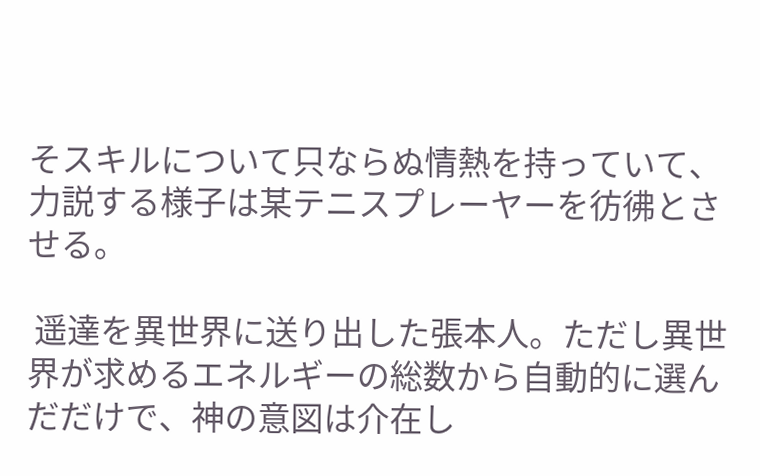そスキルについて只ならぬ情熱を持っていて、力説する様子は某テニスプレーヤーを彷彿とさせる。

 遥達を異世界に送り出した張本人。ただし異世界が求めるエネルギーの総数から自動的に選んだだけで、神の意図は介在し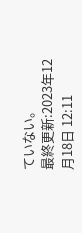ていない。
最終更新:2023年12月18日 12:11